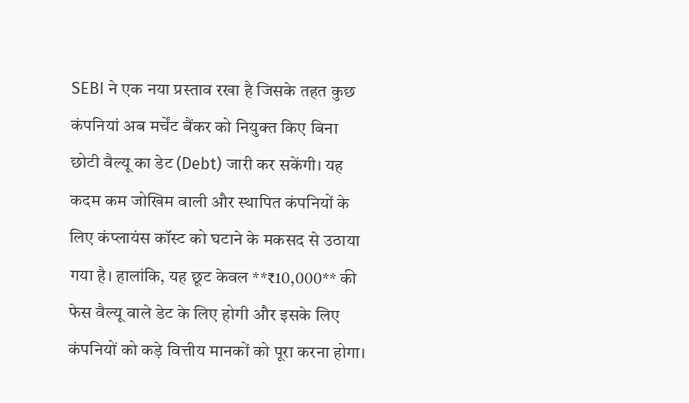SEBI ने एक नया प्रस्ताव रखा है जिसके तहत कुछ कंपनियां अब मर्चेंट बैंकर को नियुक्त किए बिना छोटी वैल्यू का डेट (Debt) जारी कर सकेंगी। यह कदम कम जोखिम वाली और स्थापित कंपनियों के लिए कंप्लायंस कॉस्ट को घटाने के मकसद से उठाया गया है। हालांकि, यह छूट केवल **₹10,000** की फेस वैल्यू वाले डेट के लिए होगी और इसके लिए कंपनियों को कड़े वित्तीय मानकों को पूरा करना होगा।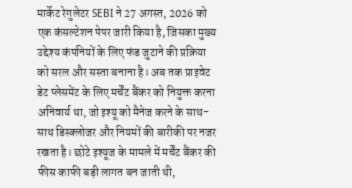मार्केट रेगुलेटर SEBI ने 27 अगस्त, 2026 को एक कंसल्टेशन पेपर जारी किया है, जिसका मुख्य उद्देश्य कंपनियों के लिए फंड जुटाने की प्रक्रिया को सरल और सस्ता बनाना है। अब तक प्राइवेट डेट प्लेसमेंट के लिए मर्चेंट बैंकर को नियुक्त करना अनिवार्य था, जो इश्यू को मैनेज करने के साथ-साथ डिस्क्लोजर और नियमों की बारीकी पर नजर रखता है। छोटे इश्यूज के मामले में मर्चेंट बैंकर की फीस काफी बड़ी लागत बन जाती थी,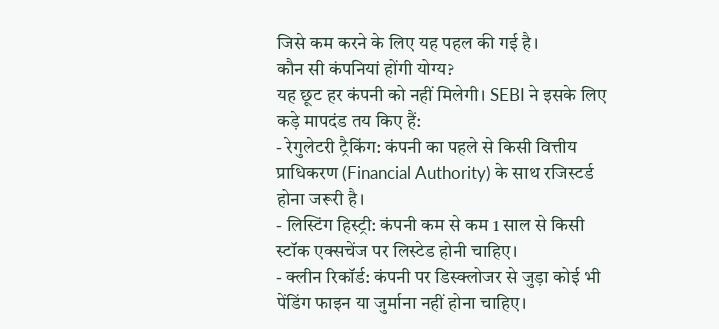जिसे कम करने के लिए यह पहल की गई है।
कौन सी कंपनियां होंगी योग्य?
यह छूट हर कंपनी को नहीं मिलेगी। SEBI ने इसके लिए कड़े मापदंड तय किए हैं:
- रेगुलेटरी ट्रैकिंग: कंपनी का पहले से किसी वित्तीय प्राधिकरण (Financial Authority) के साथ रजिस्टर्ड होना जरूरी है।
- लिस्टिंग हिस्ट्री: कंपनी कम से कम 1 साल से किसी स्टॉक एक्सचेंज पर लिस्टेड होनी चाहिए।
- क्लीन रिकॉर्ड: कंपनी पर डिस्क्लोजर से जुड़ा कोई भी पेंडिंग फाइन या जुर्माना नहीं होना चाहिए।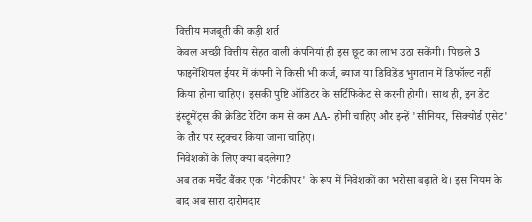वित्तीय मजबूती की कड़ी शर्त
केवल अच्छी वित्तीय सेहत वाली कंपनियां ही इस छूट का लाभ उठा सकेंगी। पिछले 3 फाइनेंशियल ईयर में कंपनी ने किसी भी कर्ज, ब्याज या डिविडेंड भुगतान में डिफॉल्ट नहीं किया होना चाहिए। इसकी पुष्टि ऑडिटर के सर्टिफिकेट से करनी होगी। साथ ही, इन डेट इंस्ट्रूमेंट्स की क्रेडिट रेटिंग कम से कम AA- होनी चाहिए और इन्हें 'सीनियर, सिक्योर्ड एसेट' के तौर पर स्ट्रक्चर किया जाना चाहिए।
निवेशकों के लिए क्या बदलेगा?
अब तक मर्चेंट बैंकर एक 'गेटकीपर' के रूप में निवेशकों का भरोसा बढ़ाते थे। इस नियम के बाद अब सारा दारोमदार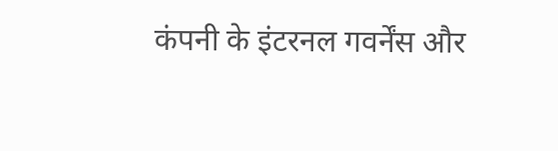कंपनी के इंटरनल गवर्नेंस और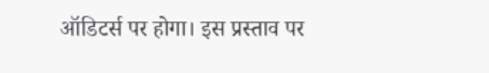ऑडिटर्स पर होगा। इस प्रस्ताव पर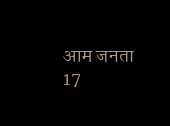आम जनता 17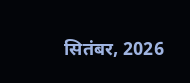सितंबर, 2026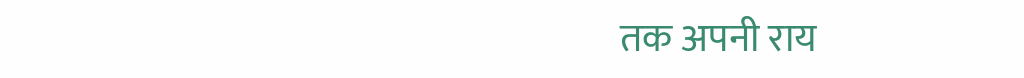तक अपनी राय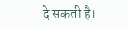दे सकती है।